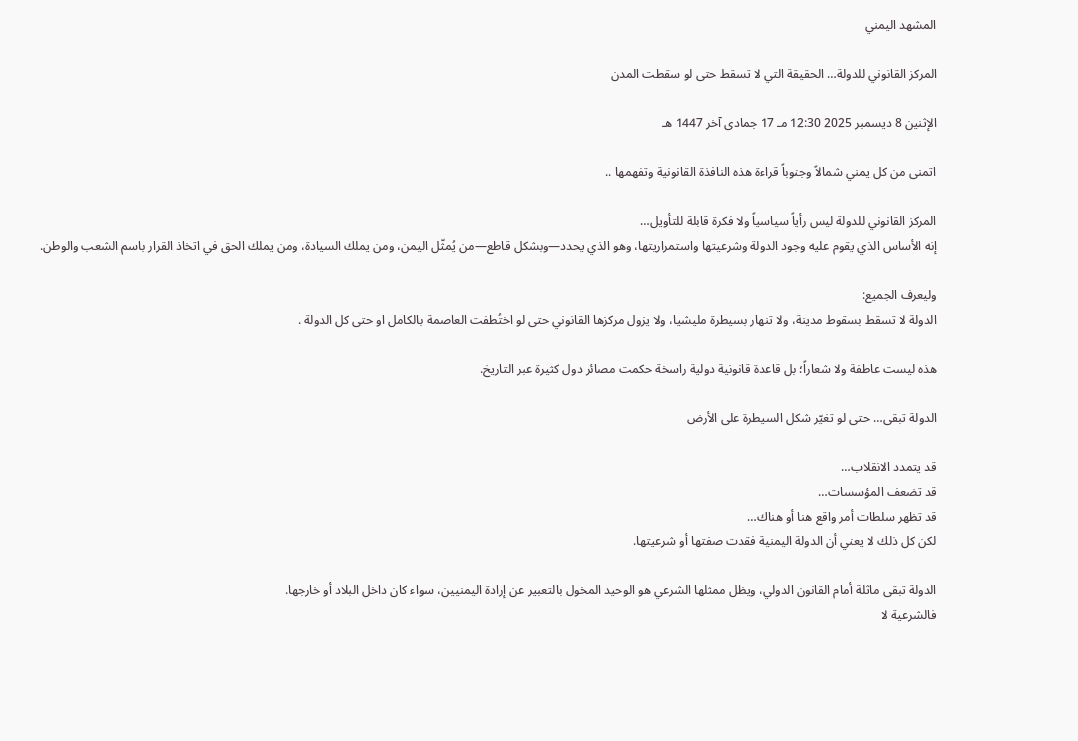المشهد اليمني

المركز القانوني للدولة… الحقيقة التي لا تسقط حتى لو سقطت المدن

الإثنين 8 ديسمبر 2025 12:30 مـ 17 جمادى آخر 1447 هـ

اتمنى من كل يمني شمالاً وجنوباً قراءة هذه النافذة القانونية وتفهمها ..

المركز القانوني للدولة ليس رأياً سياسياً ولا فكرة قابلة للتأويل…
إنه الأساس الذي يقوم عليه وجود الدولة وشرعيتها واستمراريتها، وهو الذي يحدد—وبشكل قاطع—من يُمثّل اليمن، ومن يملك السيادة، ومن يملك الحق في اتخاذ القرار باسم الشعب والوطن.

وليعرف الجميع:
الدولة لا تسقط بسقوط مدينة، ولا تنهار بسيطرة مليشيا، ولا يزول مركزها القانوني حتى لو اختُطفت العاصمة بالكامل او حتى كل الدولة .

هذه ليست عاطفة ولا شعاراً؛ بل قاعدة قانونية دولية راسخة حكمت مصائر دول كثيرة عبر التاريخ.

الدولة تبقى… حتى لو تغيّر شكل السيطرة على الأرض

قد يتمدد الانقلاب…
قد تضعف المؤسسات…
قد تظهر سلطات أمر واقع هنا أو هناك…
لكن كل ذلك لا يعني أن الدولة اليمنية فقدت صفتها أو شرعيتها.

الدولة تبقى ماثلة أمام القانون الدولي، ويظل ممثلها الشرعي هو الوحيد المخول بالتعبير عن إرادة اليمنيين، سواء كان داخل البلاد أو خارجها.
فالشرعية لا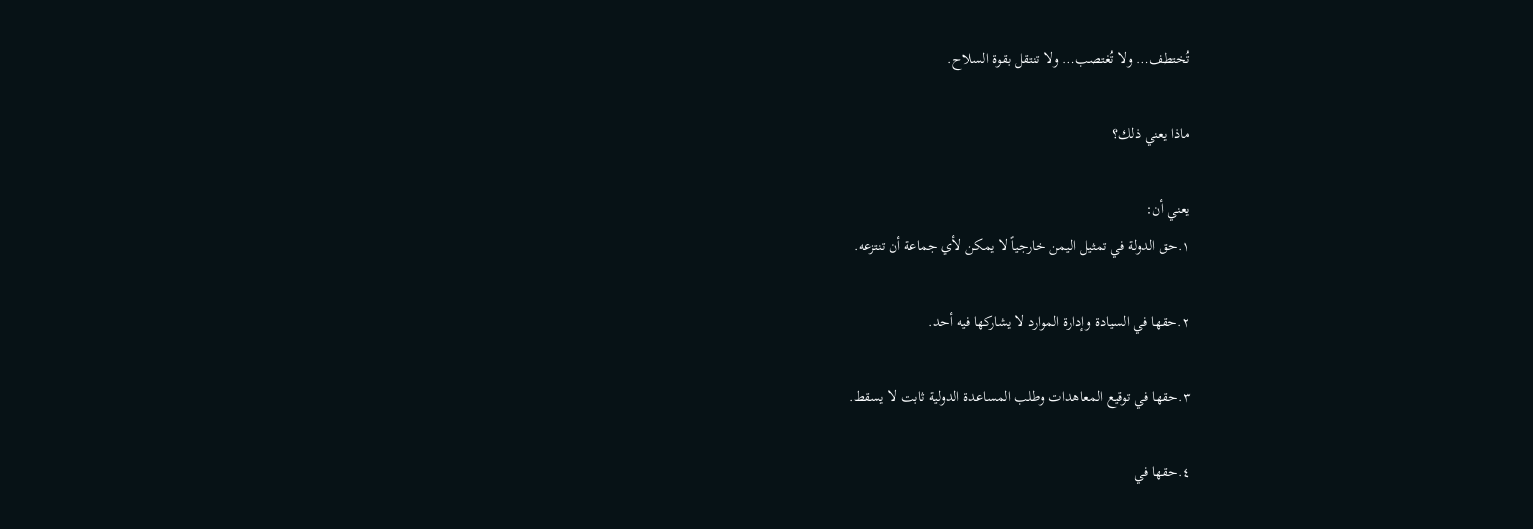تُختطف… ولا تُغتصب… ولا تنتقل بقوة السلاح.

ماذا يعني ذلك؟

يعني أن:
١.حق الدولة في تمثيل اليمن خارجياً لا يمكن لأي جماعة أن تنتزعه.

٢.حقها في السيادة وإدارة الموارد لا يشاركها فيه أحد.

٣.حقها في توقيع المعاهدات وطلب المساعدة الدولية ثابت لا يسقط.

٤.حقها في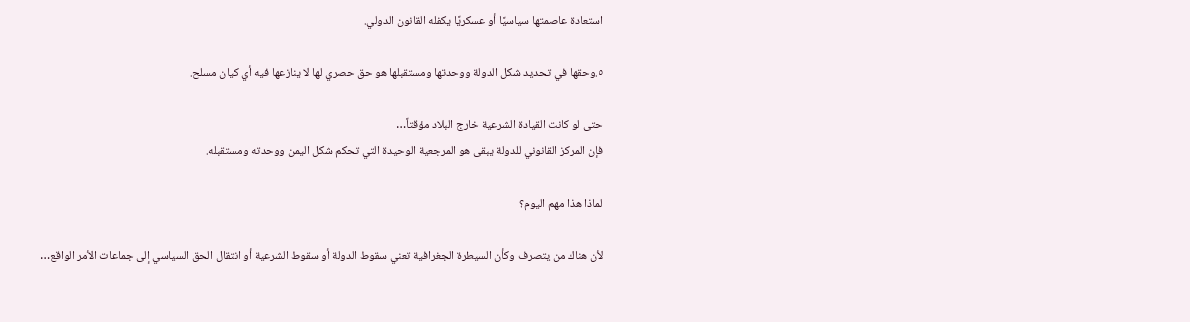استعادة عاصمتها سياسيًا أو عسكريًا يكفله القانون الدولي.

٥.وحقها في تحديد شكل الدولة ووحدتها ومستقبلها هو حق حصري لها لا ينازعها فيه أي كيان مسلح.

حتى لو كانت القيادة الشرعية خارج البلاد مؤقتاً…
فإن المركز القانوني للدولة يبقى هو المرجعية الوحيدة التي تحكم شكل اليمن ووحدته ومستقبله.

لماذا هذا مهم اليوم؟

لأن هناك من يتصرف وكأن السيطرة الجغرافية تعني سقوط الدولة أو سقوط الشرعية أو انتقال الحق السياسي إلى جماعات الأمر الواقع…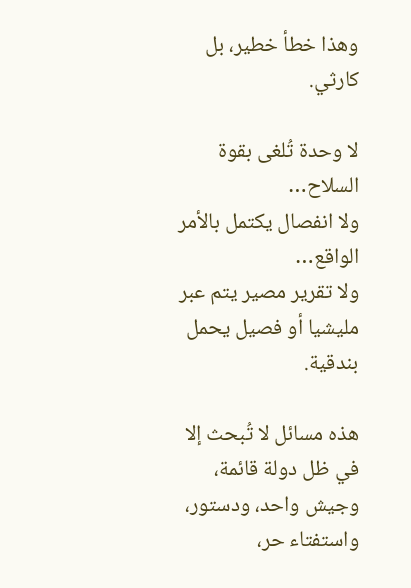وهذا خطأ خطير، بل كارثي.

لا وحدة تُلغى بقوة السلاح…
ولا انفصال يكتمل بالأمر الواقع…
ولا تقرير مصير يتم عبر مليشيا أو فصيل يحمل بندقية.

هذه مسائل لا تُبحث إلا في ظل دولة قائمة، وجيش واحد، ودستور، واستفتاء حر،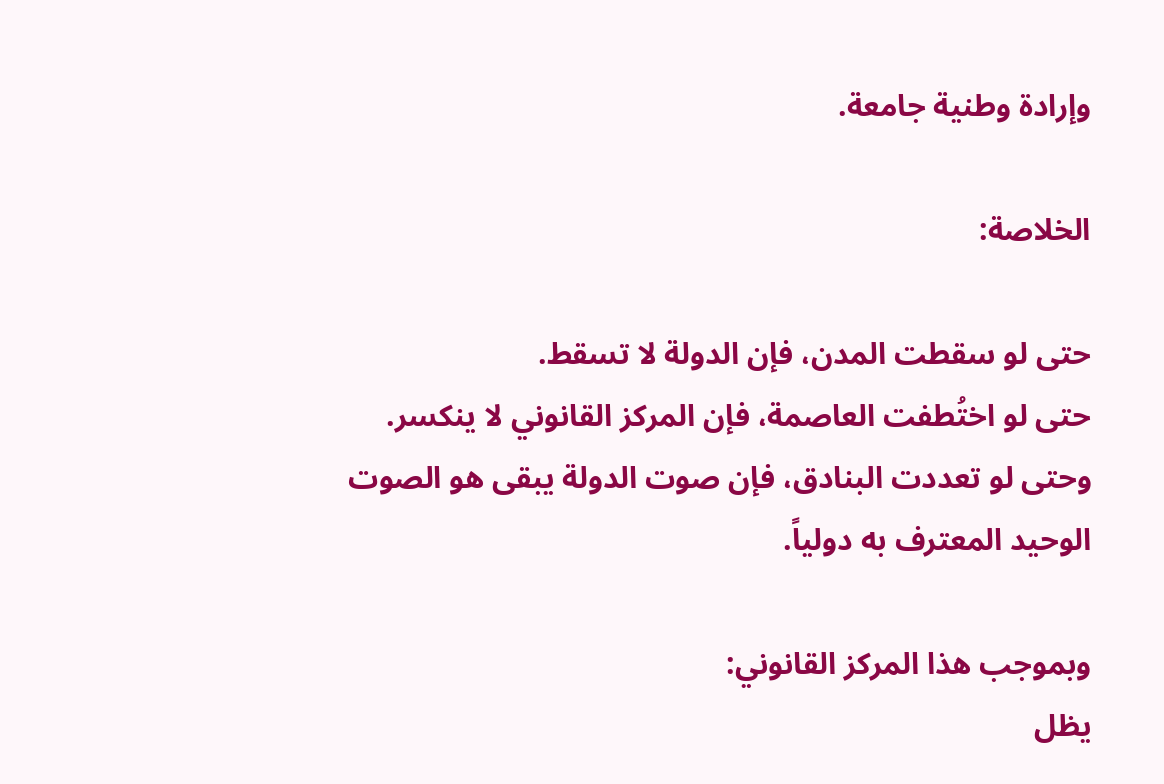وإرادة وطنية جامعة.

الخلاصة:

حتى لو سقطت المدن، فإن الدولة لا تسقط.
حتى لو اختُطفت العاصمة، فإن المركز القانوني لا ينكسر.
وحتى لو تعددت البنادق، فإن صوت الدولة يبقى هو الصوت الوحيد المعترف به دولياً.

وبموجب هذا المركز القانوني:
يظل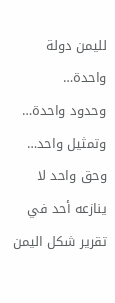لليمن دولة واحدة…
وحدود واحدة…
وتمثيل واحد…
وحق واحد لا ينازعه أحد في تقرير شكل اليمن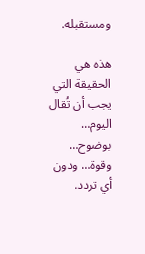ومستقبله.

هذه هي الحقيقة التي يجب أن تُقال اليوم…
بوضوح… وقوة… ودون أي تردد.